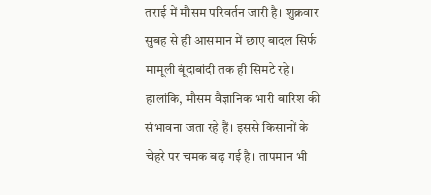तराई में मौसम परिवर्तन जारी है। शुक्रवार सुबह से ही आसमान में छाए बादल सिर्फ मामूली बूंदाबांदी तक ही सिमटे रहे। हालांकि, मौसम वैज्ञानिक भारी बारिश की संभावना जता रहे हैं। इससे किसानों के चेहरे पर चमक बढ़ गई है। तापमान भी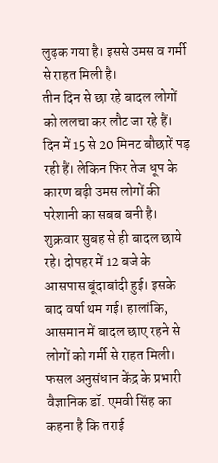लुढ़क गया है। इससे उमस व गर्मी से राहत मिली है।
तीन दिन से छा रहे बादल लोगों को ललचा कर लौट जा रहे हैं। दिन में 15 से 20 मिनट बौछारें पड़ रही हैं। लेकिन फिर तेज धूप के कारण बढ़ी उमस लोगों की परेशानी का सबब बनी है। शुक्रवार सुबह से ही बादल छाये रहे। दोपहर में 12 बजे के आसपास बूंदाबांदी हुई। इसके बाद वर्षा थम गई। हालांकि, आसमान में बादल छाए रहने से लोगों को गर्मी से राहत मिली।
फसल अनुसंधान केंद्र के प्रभारी वैज्ञानिक डॉ. एमवी सिंह का कहना है कि तराई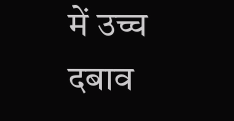में उच्च दबाव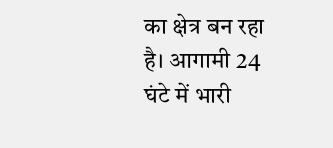का क्षेत्र बन रहा है। आगामी 24 घंटे में भारी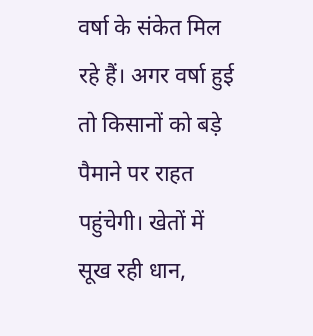वर्षा के संकेत मिल रहे हैं। अगर वर्षा हुई तो किसानों को बड़े पैमाने पर राहत पहुंचेगी। खेतों में सूख रही धान,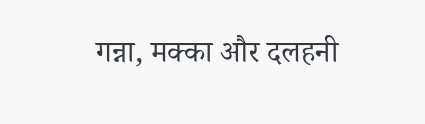गन्ना, मक्का और दलहनी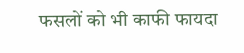फसलों को भी काफी फायदा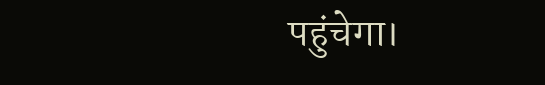पहुंचेगा।